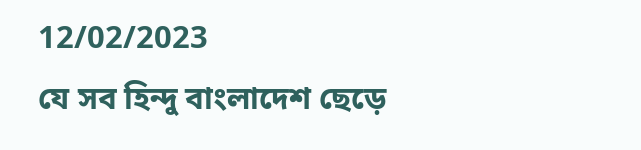12/02/2023
যে সব হিন্দু বাংলাদেশ ছেড়ে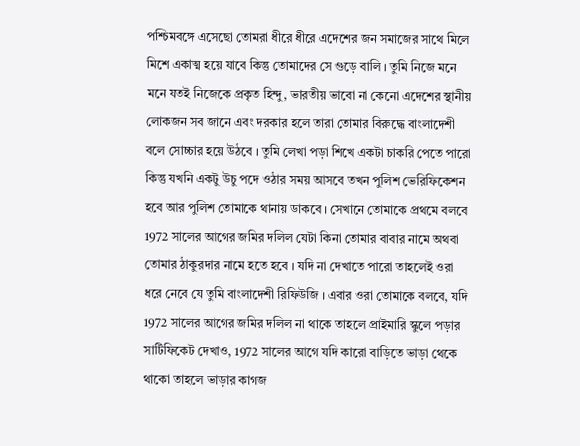পশ্চিমবঙ্গে এসেছো তোমরা ধীরে ধীরে এদেশের জন সমাজের সাথে মিলে মিশে একাত্ম হয়ে যাবে কিন্তু তোমাদের সে গুড়ে বালি । তুমি নিজে মনে মনে যতই নিজেকে প্রকৃত হিন্দু, ভারতীয় ভাবো না কেনো এদেশের স্থানীয় লোকজন সব জানে এবং দরকার হলে তারা তোমার বিরুদ্ধে বাংলাদেশী বলে সোচ্চার হয়ে উঠবে । তুমি লেখা পড়া শিখে একটা চাকরি পেতে পারো কিন্তু যখনি একটু উচু পদে ওঠার সময় আসবে তখন পুলিশ ভেরিফিকেশন হবে আর পুলিশ তোমাকে থানায় ডাকবে । সেখানে তোমাকে প্রথমে বলবে 1972 সালের আগের জমির দলিল যেটা কিনা তোমার বাবার নামে অথবা তোমার ঠাকুরদার নামে হতে হবে । যদি না দেখাতে পারো তাহলেই ওরা ধরে নেবে যে তুমি বাংলাদেশী রিফিউজি । এবার ওরা তোমাকে বলবে, যদি 1972 সালের আগের জমির দলিল না থাকে তাহলে প্রাইমারি স্কুলে পড়ার সার্টিফিকেট দেখাও, 1972 সালের আগে যদি কারো বাড়িতে ভাড়া থেকে থাকো তাহলে ভাড়ার কাগজ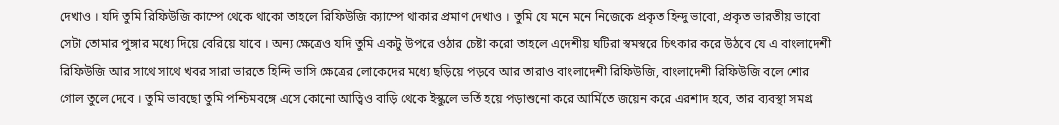দেখাও । যদি তুমি রিফিউজি কাম্পে থেকে থাকো তাহলে রিফিউজি ক্যাম্পে থাকার প্রমাণ দেখাও । তুমি যে মনে মনে নিজেকে প্রকৃত হিন্দু ভাবো, প্রকৃত ভারতীয় ভাবো সেটা তোমার পুঙ্গার মধ্যে দিয়ে বেরিয়ে যাবে । অন্য ক্ষেত্রেও যদি তুমি একটু উপরে ওঠার চেষ্টা করো তাহলে এদেশীয় ঘটিরা স্বমস্বরে চিৎকার করে উঠবে যে এ বাংলাদেশী রিফিউজি আর সাথে সাথে খবর সারা ভারতে হিন্দি ভাসি ক্ষেত্রের লোকেদের মধ্যে ছড়িয়ে পড়বে আর তারাও বাংলাদেশী রিফিউজি, বাংলাদেশী রিফিউজি বলে শোর গোল তুলে দেবে । তুমি ভাবছো তুমি পশ্চিমবঙ্গে এসে কোনো আত্বিও বাড়ি থেকে ইস্কুলে ভর্তি হয়ে পড়াশুনো করে আর্মিতে জয়েন করে এরশাদ হবে, তার ব্যবস্থা সমগ্র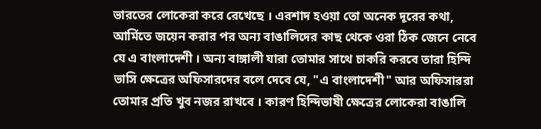ভারতের লোকেরা করে রেখেছে । এরশাদ হওয়া তো অনেক দূরের কথা, আর্মিতে জয়েন করার পর অন্য বাঙালিদের কাছ থেকে ওরা ঠিক জেনে নেবে যে এ বাংলাদেশী । অন্য বাঙ্গালী যারা তোমার সাথে চাকরি করবে তারা হিন্দি ভাসি ক্ষেত্রের অফিসারদের বলে দেবে যে, "এ বাংলাদেশী" আর অফিসাররা তোমার প্রতি খুব নজর রাখবে । কারণ হিন্দিভাষী ক্ষেত্রের লোকেরা বাঙালি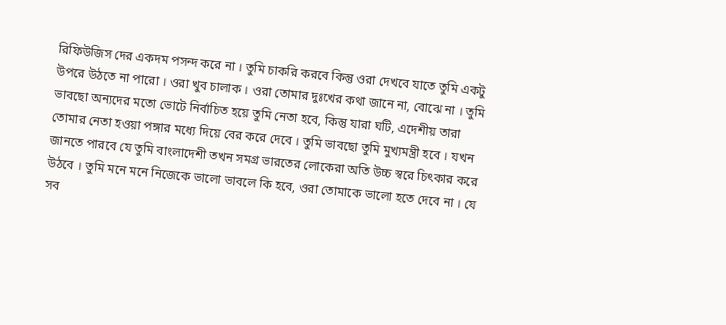রিফিউজিস দের একদম পসন্দ করে না । তুমি চাকরি করবে কিন্তু ওরা দেখবে যাতে তুমি একটু উপরে উঠতে না পারো । ওরা খুব চালাক । ওরা তোমার দুঃখের কথা জানে না, বোঝে না । তুমি ভাবছো অন্যদের মতো ভোটে নির্বাচিত হয়ে তুমি নেতা হবে, কিন্তু যারা ঘটি, এদেশীয় তারা তোমার নেতা হওয়া পঙ্গার মধ্যে দিয়ে বের করে দেবে । তুমি ভাবছো তুমি মুখ্যমন্ত্রী হবে । যখন জানতে পারবে যে তুমি বাংলাদেশী তখন সমগ্র ভারতের লোকেরা অতি উচ্চ স্বরে চিৎকার করে উঠবে । তুমি মনে মনে নিজেকে ভালো ভাবলে কি হবে, ওরা তোমাকে ভালো হতে দেবে না । যে সব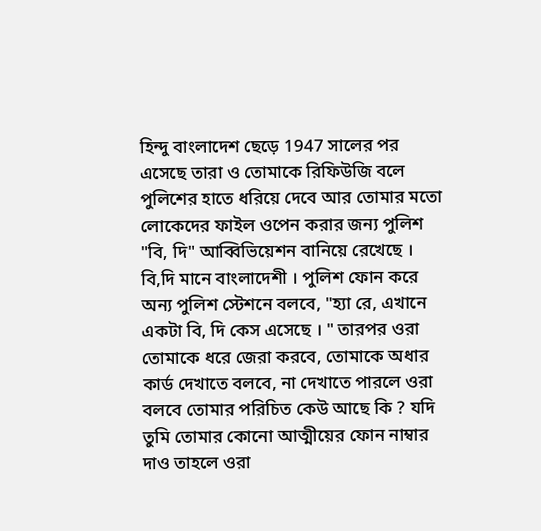হিন্দু বাংলাদেশ ছেড়ে 1947 সালের পর এসেছে তারা ও তোমাকে রিফিউজি বলে পুলিশের হাতে ধরিয়ে দেবে আর তোমার মতো লোকেদের ফাইল ওপেন করার জন্য পুলিশ "বি, দি" আব্বিভিয়েশন বানিয়ে রেখেছে । বি,দি মানে বাংলাদেশী । পুলিশ ফোন করে অন্য পুলিশ স্টেশনে বলবে, "হ্যা রে, এখানে একটা বি, দি কেস এসেছে । " তারপর ওরা তোমাকে ধরে জেরা করবে, তোমাকে অধার কার্ড দেখাতে বলবে, না দেখাতে পারলে ওরা বলবে তোমার পরিচিত কেউ আছে কি ? যদি তুমি তোমার কোনো আত্মীয়ের ফোন নাম্বার দাও তাহলে ওরা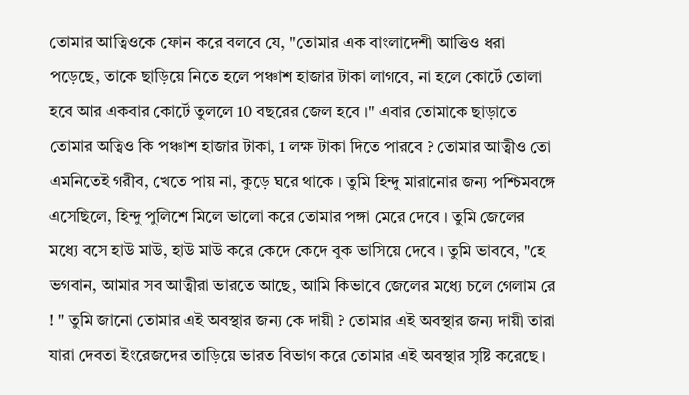তোমার আত্বিওকে ফোন করে বলবে যে, "তোমার এক বাংলাদেশী আত্তিও ধরা পড়েছে, তাকে ছাড়িয়ে নিতে হলে পঞ্চাশ হাজার টাকা লাগবে, না হলে কোর্টে তোলা হবে আর একবার কোর্টে তুললে 10 বছরের জেল হবে ।" এবার তোমাকে ছাড়াতে তোমার অত্বিও কি পঞ্চাশ হাজার টাকা, 1 লক্ষ টাকা দিতে পারবে ? তোমার আত্বীও তো এমনিতেই গরীব, খেতে পায় না, কুড়ে ঘরে থাকে । তুমি হিন্দু মারানোর জন্য পশ্চিমবঙ্গে এসেছিলে, হিন্দু পুলিশে মিলে ভালো করে তোমার পঙ্গা মেরে দেবে । তুমি জেলের মধ্যে বসে হাউ মাউ, হাউ মাউ করে কেদে কেদে বুক ভাসিয়ে দেবে । তুমি ভাববে, "হে ভগবান, আমার সব আত্বীরা ভারতে আছে, আমি কিভাবে জেলের মধ্যে চলে গেলাম রে ! " তুমি জানো তোমার এই অবস্থার জন্য কে দায়ী ? তোমার এই অবস্থার জন্য দায়ী তারা যারা দেবতা ইংরেজদের তাড়িয়ে ভারত বিভাগ করে তোমার এই অবস্থার সৃষ্টি করেছে ।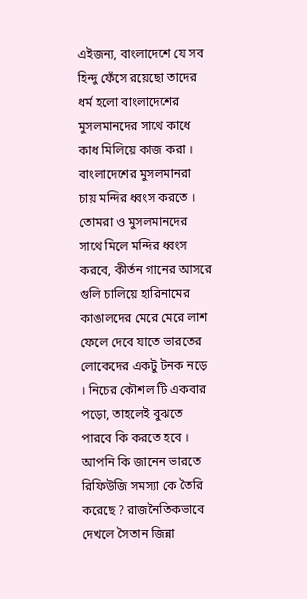এইজন্য, বাংলাদেশে যে সব হিন্দু ফেঁসে রয়েছো তাদের ধর্ম হলো বাংলাদেশের মুসলমানদের সাথে কাধে কাধ মিলিয়ে কাজ করা । বাংলাদেশের মুসলমানরা চায় মন্দির ধ্বংস করতে । তোমরা ও মুসলমানদের সাথে মিলে মন্দির ধ্বংস করবে, কীর্তন গানের আসরে গুলি চালিয়ে হারিনামের কাঙালদের মেরে মেরে লাশ ফেলে দেবে যাতে ভারতের লোকেদের একটু টনক নড়ে । নিচের কৌশল টি একবার পড়ো, তাহলেই বুঝতে পারবে কি করতে হবে ।
আপনি কি জানেন ভারতে রিফিউজি সমস্যা কে তৈরি করেছে ? রাজনৈতিকভাবে দেখলে সৈতান জিন্না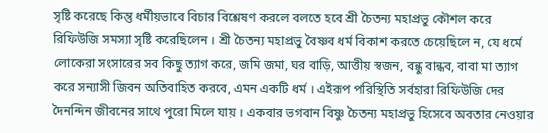সৃষ্টি করেছে কিন্তু ধর্মীয়ভাবে বিচার বিশ্লেষণ করলে বলতে হবে শ্রী চৈতন্য মহাপ্রভু কৌশল করে রিফিউজি সমস্যা সৃষ্টি করেছিলেন । শ্রী চৈতন্য মহাপ্রভু বৈষ্ণব ধর্ম বিকাশ করতে চেয়েছিলে ন, যে ধর্মে লোকেরা সংসারের সব কিছু ত্যাগ করে, জমি জমা, ঘর বাড়ি, আত্তীয় স্বজন, বন্ধু বান্ধব, বাবা মা ত্যাগ করে সন্যাসী জিবন অতিবাহিত করবে, এমন একটি ধর্ম । এইরূপ পরিস্থিতি সর্বহারা রিফিউজি দের দৈনন্দিন জীবনের সাথে পুরো মিলে যায় । একবার ভগবান বিষ্ণু চৈতন্য মহাপ্রভু হিসেবে অবতার নেওয়ার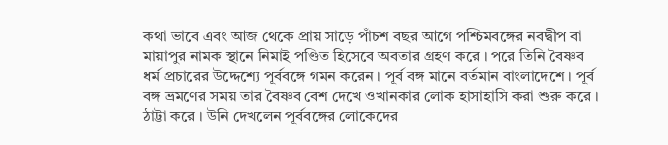কথা ভাবে এবং আজ থেকে প্রায় সাড়ে পাঁচশ বছর আগে পশ্চিমবঙ্গের নবদ্বীপ বা মায়াপুর নামক স্থানে নিমাই পণ্ডিত হিসেবে অবতার গ্রহণ করে । পরে তিনি বৈষ্ণব ধর্ম প্রচারের উদ্দেশ্যে পূর্ববঙ্গে গমন করেন । পূর্ব বঙ্গ মানে বর্তমান বাংলাদেশে । পূর্ব বঙ্গ ভ্রমণের সময় তার বৈষ্ণব বেশ দেখে ওখানকার লোক হাসাহাসি করা শুরু করে । ঠাট্টা করে । উনি দেখলেন পূর্ববঙ্গের লোকেদের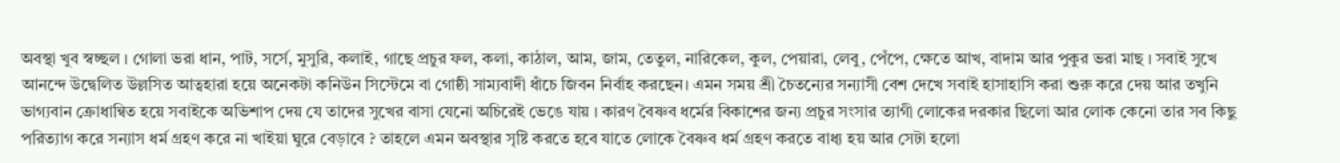অবস্থা খুব স্বচ্ছল । গোলা ভরা ধান, পাট, সর্সে, মুসুরি, কলাই, গাছে প্রচুর ফল, কলা, কাঠাল, আম, জাম, তেতুল, নারিকেল, কুল, পেয়ারা, লেবু, পেঁপে, ক্ষেতে আখ, বাদাম আর পুকুর ভরা মাছ । সবাই সুখে আনন্দে উদ্বেলিত উল্লসিত আত্বহারা হয়ে অনেকটা কনিউন সিস্টেমে বা গোষ্ঠী সাম্যবাদী ধাঁচে জিবন নির্বাহ করছেন। এমন সময় শ্রী চৈতন্যের সন্যাসী বেশ দেখে সবাই হাসাহাসি করা শুরু করে দেয় আর তখুনি ভাগ্যবান ক্রোধান্বিত হয়ে সবাইকে অভিশাপ দেয় যে তাদের সুখের বাসা যেনো অচিরেই ভেঙে যায় । কারণ বৈষ্ণব ধর্মের বিকাশের জন্য প্রচুর সংসার ত্যাগী লোকের দরকার ছিলো আর লোক কেনো তার সব কিছু পরিত্যাগ করে সন্যাস ধর্ম গ্রহণ করে না খাইয়া ঘুরে বেড়াবে ? তাহলে এমন অবস্থার সৃষ্টি করতে হবে যাতে লোকে বৈষ্ণব ধর্ম গ্রহণ করতে বাধ্য হয় আর সেটা হলো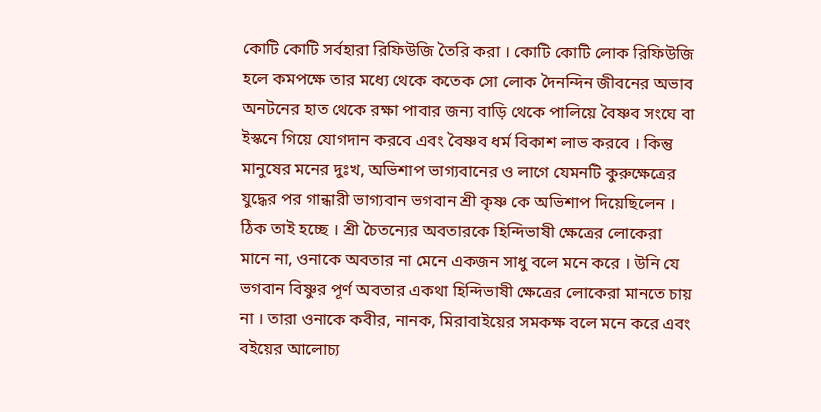কোটি কোটি সর্বহারা রিফিউজি তৈরি করা । কোটি কোটি লোক রিফিউজি হলে কমপক্ষে তার মধ্যে থেকে কতেক সো লোক দৈনন্দিন জীবনের অভাব অনটনের হাত থেকে রক্ষা পাবার জন্য বাড়ি থেকে পালিয়ে বৈষ্ণব সংঘে বা ইস্কনে গিয়ে যোগদান করবে এবং বৈষ্ণব ধর্ম বিকাশ লাভ করবে । কিন্তু মানুষের মনের দুঃখ, অভিশাপ ভাগ্যবানের ও লাগে যেমনটি কুরুক্ষেত্রের যুদ্ধের পর গান্ধারী ভাগ্যবান ভগবান শ্রী কৃষ্ণ কে অভিশাপ দিয়েছিলেন । ঠিক তাই হচ্ছে । শ্রী চৈতন্যের অবতারকে হিন্দিভাষী ক্ষেত্রের লোকেরা মানে না, ওনাকে অবতার না মেনে একজন সাধু বলে মনে করে । উনি যে ভগবান বিষ্ণুর পূর্ণ অবতার একথা হিন্দিভাষী ক্ষেত্রের লোকেরা মানতে চায় না । তারা ওনাকে কবীর, নানক, মিরাবাইয়ের সমকক্ষ বলে মনে করে এবং বইয়ের আলোচ্য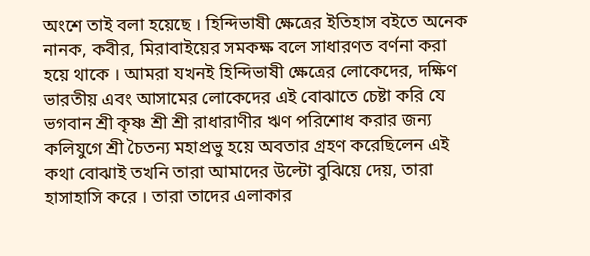অংশে তাই বলা হয়েছে । হিন্দিভাষী ক্ষেত্রের ইতিহাস বইতে অনেক নানক, কবীর, মিরাবাইয়ের সমকক্ষ বলে সাধারণত বর্ণনা করা হয়ে থাকে । আমরা যখনই হিন্দিভাষী ক্ষেত্রের লোকেদের, দক্ষিণ ভারতীয় এবং আসামের লোকেদের এই বোঝাতে চেষ্টা করি যে ভগবান শ্রী কৃষ্ণ শ্রী শ্রী রাধারাণীর ঋণ পরিশোধ করার জন্য কলিযুগে শ্রী চৈতন্য মহাপ্রভু হয়ে অবতার গ্রহণ করেছিলেন এই কথা বোঝাই তখনি তারা আমাদের উল্টো বুঝিয়ে দেয়, তারা হাসাহাসি করে । তারা তাদের এলাকার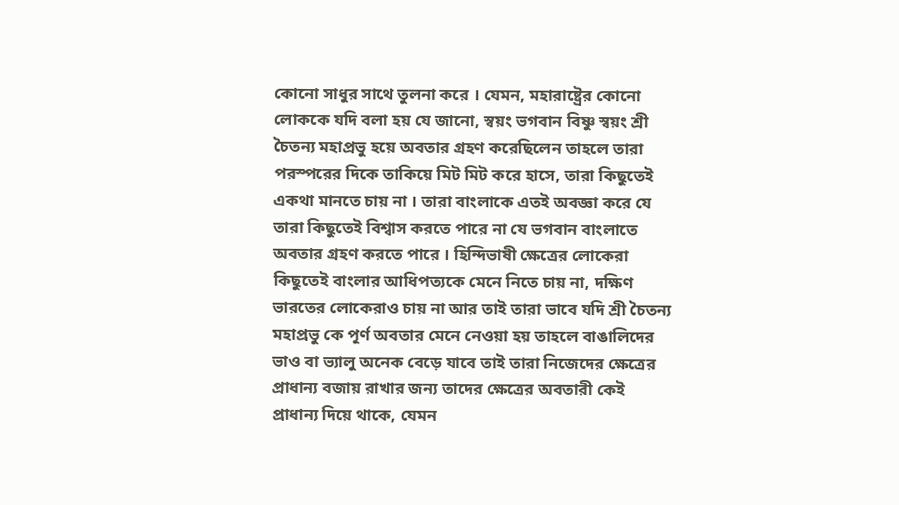কোনো সাধুর সাথে তুলনা করে । যেমন, মহারাষ্ট্রের কোনো লোককে যদি বলা হয় যে জানো, স্বয়ং ভগবান বিষ্ণু স্বয়ং শ্রী চৈতন্য মহাপ্রভু হয়ে অবতার গ্রহণ করেছিলেন তাহলে তারা পরস্পরের দিকে তাকিয়ে মিট মিট করে হাসে, তারা কিছুতেই একথা মানতে চায় না । তারা বাংলাকে এতই অবজ্ঞা করে যে তারা কিছুতেই বিশ্বাস করতে পারে না যে ভগবান বাংলাতে অবতার গ্রহণ করতে পারে । হিন্দিভাষী ক্ষেত্রের লোকেরা কিছুতেই বাংলার আধিপত্যকে মেনে নিতে চায় না, দক্ষিণ ভারতের লোকেরাও চায় না আর তাই তারা ভাবে যদি শ্রী চৈতন্য মহাপ্রভু কে পূর্ণ অবতার মেনে নেওয়া হয় তাহলে বাঙালিদের ভাও বা ভ্যালু অনেক বেড়ে যাবে তাই তারা নিজেদের ক্ষেত্রের প্রাধান্য বজায় রাখার জন্য তাদের ক্ষেত্রের অবতারী কেই প্রাধান্য দিয়ে থাকে, যেমন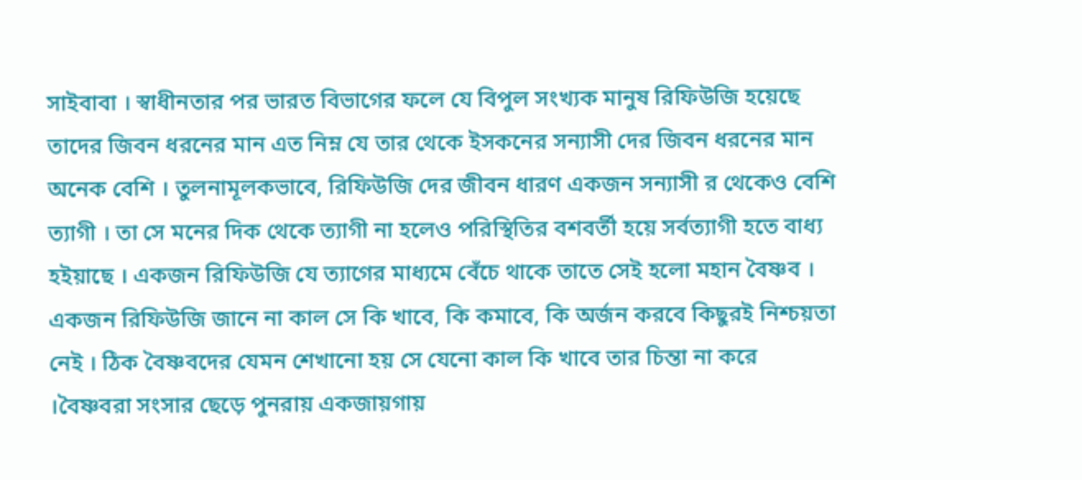সাইবাবা । স্বাধীনতার পর ভারত বিভাগের ফলে যে বিপুল সংখ্যক মানুষ রিফিউজি হয়েছে তাদের জিবন ধরনের মান এত নিম্ন যে তার থেকে ইসকনের সন্যাসী দের জিবন ধরনের মান অনেক বেশি । তুলনামূলকভাবে, রিফিউজি দের জীবন ধারণ একজন সন্যাসী র থেকেও বেশি ত্যাগী । তা সে মনের দিক থেকে ত্যাগী না হলেও পরিস্থিতির বশবর্তী হয়ে সর্বত্যাগী হতে বাধ্য হইয়াছে । একজন রিফিউজি যে ত্যাগের মাধ্যমে বেঁচে থাকে তাতে সেই হলো মহান বৈষ্ণব । একজন রিফিউজি জানে না কাল সে কি খাবে, কি কমাবে, কি অর্জন করবে কিছুরই নিশ্চয়তা নেই । ঠিক বৈষ্ণবদের যেমন শেখানো হয় সে যেনো কাল কি খাবে তার চিন্তা না করে ।বৈষ্ণবরা সংসার ছেড়ে পুনরায় একজায়গায়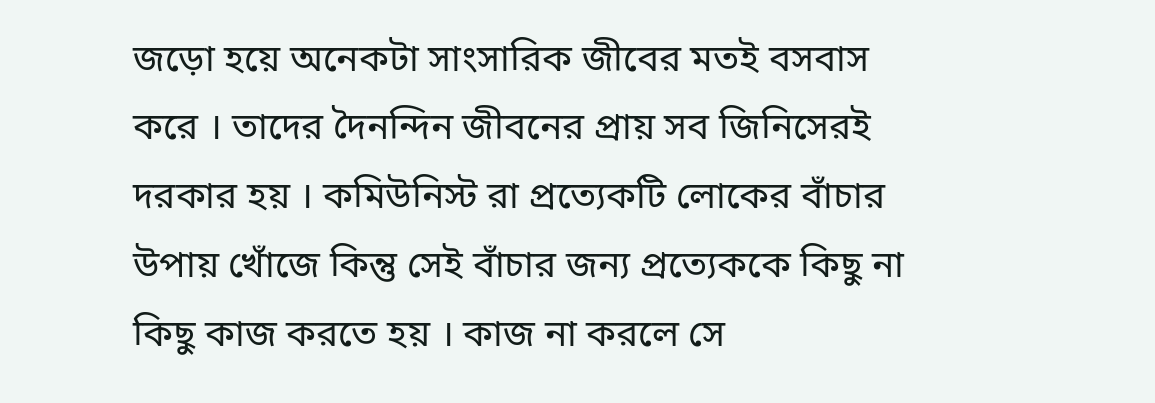জড়ো হয়ে অনেকটা সাংসারিক জীবের মতই বসবাস করে । তাদের দৈনন্দিন জীবনের প্রায় সব জিনিসেরই দরকার হয় । কমিউনিস্ট রা প্রত্যেকটি লোকের বাঁচার উপায় খোঁজে কিন্তু সেই বাঁচার জন্য প্রত্যেককে কিছু না কিছু কাজ করতে হয় । কাজ না করলে সে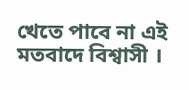খেতে পাবে না এই মতবাদে বিশ্বাসী ।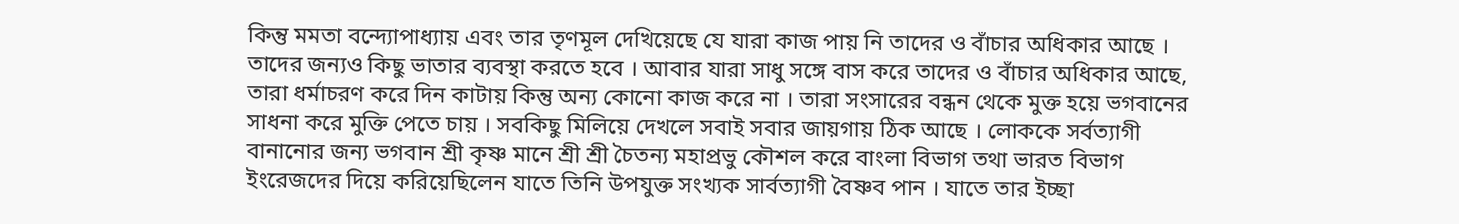কিন্তু মমতা বন্দ্যোপাধ্যায় এবং তার তৃণমূল দেখিয়েছে যে যারা কাজ পায় নি তাদের ও বাঁচার অধিকার আছে । তাদের জন্যও কিছু ভাতার ব্যবস্থা করতে হবে । আবার যারা সাধু সঙ্গে বাস করে তাদের ও বাঁচার অধিকার আছে, তারা ধর্মাচরণ করে দিন কাটায় কিন্তু অন্য কোনো কাজ করে না । তারা সংসারের বন্ধন থেকে মুক্ত হয়ে ভগবানের সাধনা করে মুক্তি পেতে চায় । সবকিছু মিলিয়ে দেখলে সবাই সবার জায়গায় ঠিক আছে । লোককে সর্বত্যাগী বানানোর জন্য ভগবান শ্রী কৃষ্ণ মানে শ্রী শ্রী চৈতন্য মহাপ্রভু কৌশল করে বাংলা বিভাগ তথা ভারত বিভাগ ইংরেজদের দিয়ে করিয়েছিলেন যাতে তিনি উপযুক্ত সংখ্যক সার্বত্যাগী বৈষ্ণব পান । যাতে তার ইচ্ছা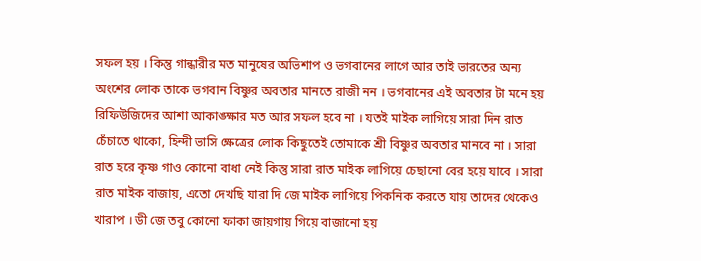সফল হয় । কিন্তু গান্ধারীর মত মানুষের অভিশাপ ও ভগবানের লাগে আর তাই ভারতের অন্য অংশের লোক তাকে ভগবান বিষ্ণুর অবতার মানতে রাজী নন । ভগবানের এই অবতার টা মনে হয় রিফিউজিদের আশা আকাঙ্ক্ষার মত আর সফল হবে না । যতই মাইক লাগিয়ে সারা দিন রাত চেঁচাতে থাকো, হিন্দী ভাসি ক্ষেত্রের লোক কিছুতেই তোমাকে শ্রী বিষ্ণুর অবতার মানবে না । সারা রাত হরে কৃষ্ণ গাও কোনো বাধা নেই কিন্তু সারা রাত মাইক লাগিয়ে চেছানো বের হয়ে যাবে । সারা রাত মাইক বাজায়, এতো দেখছি যারা দি জে মাইক লাগিয়ে পিকনিক করতে যায় তাদের থেকেও খারাপ । ডী জে তবু কোনো ফাকা জায়গায় গিয়ে বাজানো হয়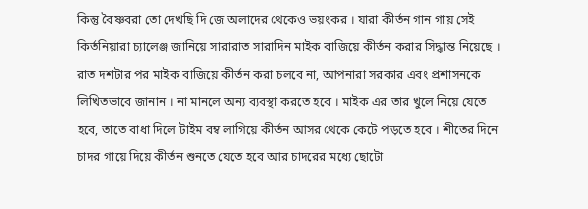কিন্তু বৈষ্ণবরা তো দেখছি দি জে অলাদের থেকেও ভয়ংকর । যারা কীর্তন গান গায় সেই কির্তনিয়ারা চ্যালেঞ্জ জানিয়ে সারারাত সারাদিন মাইক বাজিয়ে কীর্তন করার সিদ্ধান্ত নিয়েছে । রাত দশটার পর মাইক বাজিয়ে কীর্তন করা চলবে না, আপনারা সরকার এবং প্রশাসনকে লিখিতভাবে জানান । না মানলে অন্য ব্যবস্থা করতে হবে । মাইক এর তার খুলে নিয়ে যেতে হবে, তাতে বাধা দিলে টাইম বম্ব লাগিয়ে কীর্তন আসর থেকে কেটে পড়তে হবে । শীতের দিনে চাদর গায়ে দিয়ে কীর্তন শুনতে যেতে হবে আর চাদরের মধ্যে ছোটো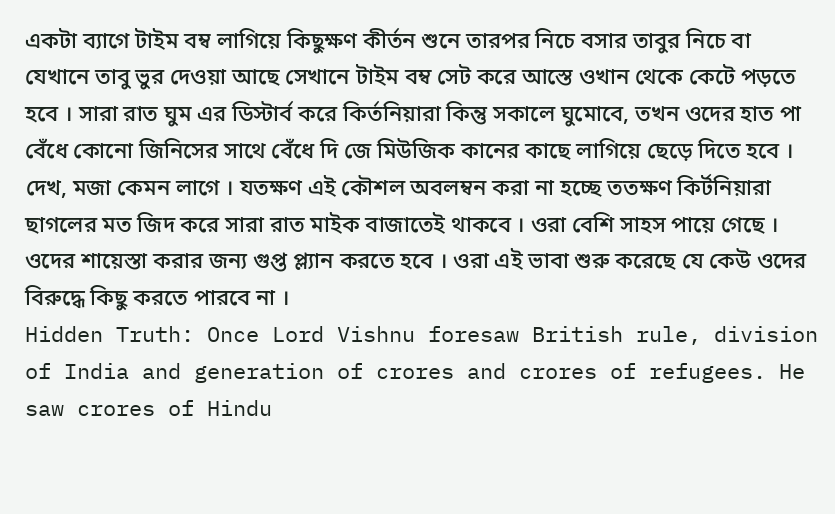একটা ব্যাগে টাইম বম্ব লাগিয়ে কিছুক্ষণ কীর্তন শুনে তারপর নিচে বসার তাবুর নিচে বা যেখানে তাবু ভুর দেওয়া আছে সেখানে টাইম বম্ব সেট করে আস্তে ওখান থেকে কেটে পড়তে হবে । সারা রাত ঘুম এর ডিস্টার্ব করে কির্তনিয়ারা কিন্তু সকালে ঘুমোবে, তখন ওদের হাত পা বেঁধে কোনো জিনিসের সাথে বেঁধে দি জে মিউজিক কানের কাছে লাগিয়ে ছেড়ে দিতে হবে । দেখ, মজা কেমন লাগে । যতক্ষণ এই কৌশল অবলম্বন করা না হচ্ছে ততক্ষণ কির্টনিয়ারা ছাগলের মত জিদ করে সারা রাত মাইক বাজাতেই থাকবে । ওরা বেশি সাহস পায়ে গেছে । ওদের শায়েস্তা করার জন্য গুপ্ত প্ল্যান করতে হবে । ওরা এই ভাবা শুরু করেছে যে কেউ ওদের বিরুদ্ধে কিছু করতে পারবে না ।
Hidden Truth: Once Lord Vishnu foresaw British rule, division of India and generation of crores and crores of refugees. He saw crores of Hindu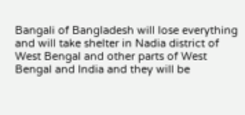Bangali of Bangladesh will lose everything and will take shelter in Nadia district of West Bengal and other parts of West Bengal and India and they will be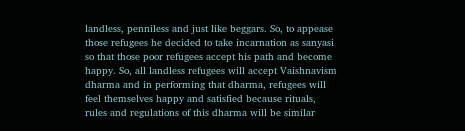landless, penniless and just like beggars. So, to appease those refugees he decided to take incarnation as sanyasi so that those poor refugees accept his path and become happy. So, all landless refugees will accept Vaishnavism dharma and in performing that dharma, refugees will feel themselves happy and satisfied because rituals, rules and regulations of this dharma will be similar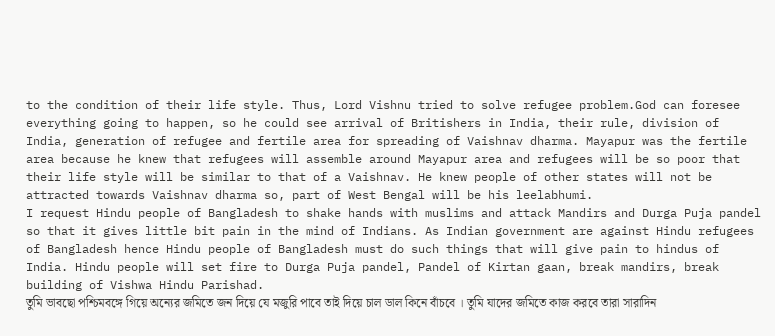to the condition of their life style. Thus, Lord Vishnu tried to solve refugee problem.God can foresee everything going to happen, so he could see arrival of Britishers in India, their rule, division of India, generation of refugee and fertile area for spreading of Vaishnav dharma. Mayapur was the fertile area because he knew that refugees will assemble around Mayapur area and refugees will be so poor that their life style will be similar to that of a Vaishnav. He knew people of other states will not be attracted towards Vaishnav dharma so, part of West Bengal will be his leelabhumi.
I request Hindu people of Bangladesh to shake hands with muslims and attack Mandirs and Durga Puja pandel so that it gives little bit pain in the mind of Indians. As Indian government are against Hindu refugees of Bangladesh hence Hindu people of Bangladesh must do such things that will give pain to hindus of India. Hindu people will set fire to Durga Puja pandel, Pandel of Kirtan gaan, break mandirs, break building of Vishwa Hindu Parishad.
তুমি ভাবছো পশ্চিমবঙ্গে গিয়ে অন্যের জমিতে জন দিয়ে যে মজুরি পাবে তাই দিয়ে চাল ডাল কিনে বাঁচবে । তুমি যাদের জমিতে কাজ করবে তারা সারাদিন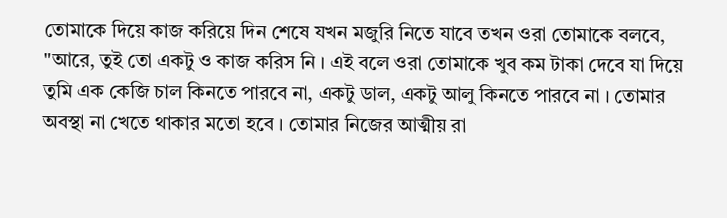তোমাকে দিয়ে কাজ করিয়ে দিন শেষে যখন মজুরি নিতে যাবে তখন ওরা তোমাকে বলবে, "আরে, তুই তো একটু ও কাজ করিস নি । এই বলে ওরা তোমাকে খুব কম টাকা দেবে যা দিয়ে তুমি এক কেজি চাল কিনতে পারবে না, একটু ডাল, একটু আলু কিনতে পারবে না । তোমার অবস্থা না খেতে থাকার মতো হবে । তোমার নিজের আত্মীয় রা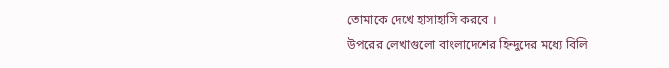তোমাকে দেখে হাসাহাসি করবে ।
উপরের লেখাগুলো বাংলাদেশের হিন্দুদের মধ্যে বিলি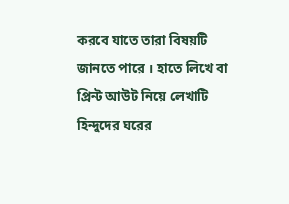করবে যাতে তারা বিষয়টি জানতে পারে । হাতে লিখে বা প্রিন্ট আউট নিয়ে লেখাটি হিন্দুদের ঘরের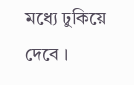মধ্যে ঢুকিয়ে দেবে ।